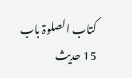کتاب الصلوۃ باب 15 حدیث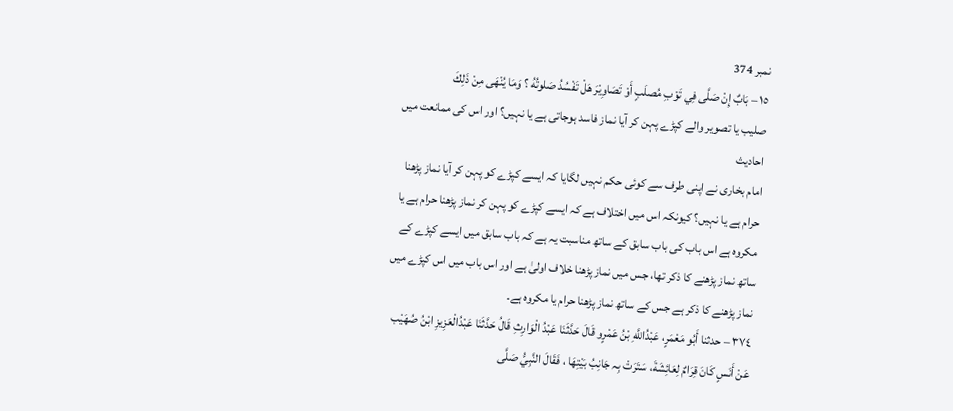نمبر 374
١٥ – بَابٌ إِنْ صَلَّى فِي تَوْبِ مُصلَبٍ أَوْ تَصَاوِيْرَ هَلْ تَفْسُدُ صَلوتُهُ ؟ وَمَا يُنْهَى مِنْ ذَلِكَ
صلیب یا تصویر والے کپڑے پہن کر آیا نماز فاسد ہوجاتی ہے یا نہیں؟ اور اس کی ممانعت میں احادیث
امام بخاری نے اپنی طرف سے کوئی حکم نہیں لگایا کہ ایسے کپڑے کو پہن کر آیا نماز پڑھنا حرام ہے یا نہیں؟ کیونکہ اس میں اختلاف ہے کہ ایسے کپڑے کو پہن کر نماز پڑھنا حرام ہے یا مکروہ ہے اس باب کی باب سابق کے ساتھ مناسبت یہ ہے کہ باب سابق میں ایسے کپڑے کے ساتھ نماز پڑھنے کا ذکر تھا، جس میں نماز پڑھنا خلاف اولیٰ ہے اور اس باب میں اس کپڑے میں نماز پڑھنے کا ذکر ہے جس کے ساتھ نماز پڑھنا حرام یا مکروہ ہے۔
٣٧٤ – حدثنا أَبُو مَعْمَرٍ، عَبْدُاللَّهِ بْنُ عَمْرٍو قَالَ حَدَّثَنَا عَبْدُ الْوَارِثِ قَالُ حَدَّثَنَا عَبْدُالْعَزِيزِ ابْنُ صُهَيْب عَنْ أَنَسٍ كَانَ قِرَامٌ لِعَائِشَةَ، سَتَرَتْ بِہ جَانِبُ بَيْتِهَا ، فَقَالَ النَّبِيُّ صَلَّى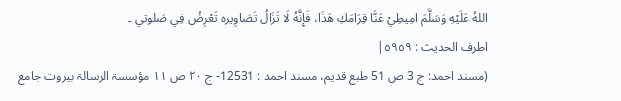اللهُ عَلَيْهِ وَسَلَّمَ امِیطِيْ عَنَّا قِرَامَكِ هَذَا، فَإِنَّهُ لَا تَزَالُ تَصَاوِیرہ تَعْرِضُ فِي صَلوتي ۔
اطرف الحديث : ٥٩٥٩|
(مسند احمد: ج 3 ص 51 طبع قدیم، مسند احمد : 12531- ج ۲۰ ص ۱۱ مؤسسۃ الرسالۃ بیروت جامع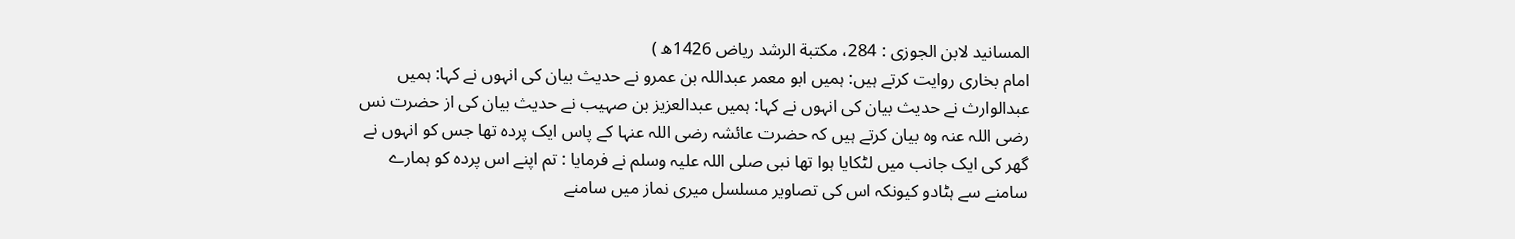المسانيد لابن الجوزی : 284، مکتبة الرشد ریاض 1426ھ )
امام بخاری روایت کرتے ہیں: ہمیں ابو معمر عبداللہ بن عمرو نے حدیث بیان کی انہوں نے کہا: ہمیں عبدالوارث نے حدیث بیان کی انہوں نے کہا: ہمیں عبدالعزیز بن صہیب نے حدیث بیان کی از حضرت نس رضی اللہ عنہ وہ بیان کرتے ہیں کہ حضرت عائشہ رضی اللہ عنہا کے پاس ایک پردہ تھا جس کو انہوں نے گھر کی ایک جانب میں لٹکایا ہوا تھا نبی صلی اللہ علیہ وسلم نے فرمایا : تم اپنے اس پردہ کو ہمارے سامنے سے ہٹادو کیونکہ اس کی تصاویر مسلسل میری نماز میں سامنے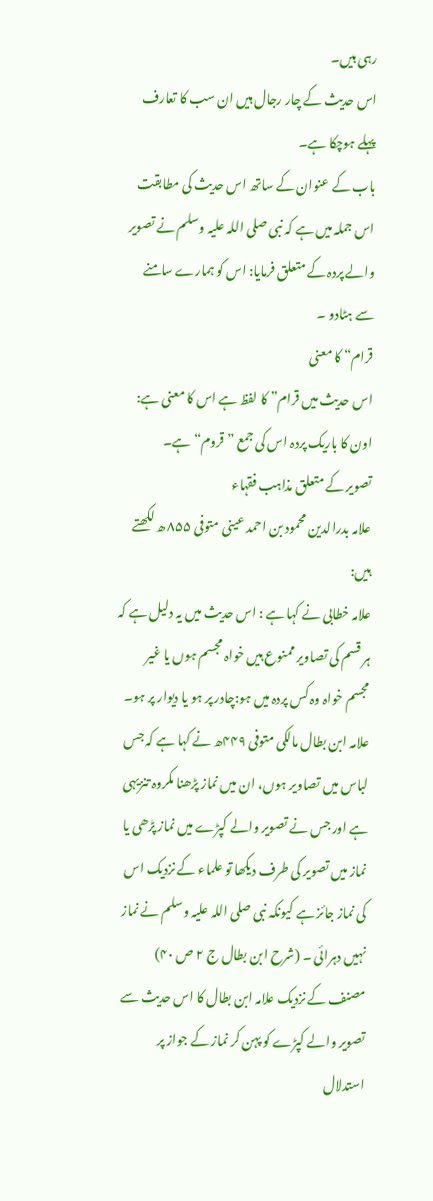رہی ہیں۔
اس حدیث کے چار رجال ہیں ان سب کا تعارف پہلے ہوچکا ہے۔
باب کے عنوان کے ساتھ اس حدیث کی مطابقت اس جملہ میں ہے کہ نبی صلی اللہ علیہ وسلم نے تصویر والے پردہ کے متعلق فرمایا: اس کو ہمارے سامنے سے ہٹادو ۔
قرام“ کا معنی
اس حدیث میں قرام” کا لفظ ہے اس کا معنی ہے: اون کا باریک پردہ اس کی جمع ” قروم“ ہے۔
تصویر کے متعلق مذاہب فقہاء
علامہ بدرالدین محمود بن احمد عینی متوفی ۸۵۵ ھ لکھتے ہیں:
علامہ خطابی نے کہا ہے : اس حدیث میں یہ دلیل ہے کہ ہر قسم کی تصاویر ممنوع ہیں خواہ مجسم ہوں یا غیر مجسم خواہ وہ کس پردہ میں ہو:چادر پر ہو یا دیوار پر ہو۔
علامہ ابن بطال مالکی متوفی ۴۴۹ھ نے کہا ہے کہ جس لباس میں تصاویر ہوں، ان میں نماز پڑھنا مکروہ تنزیہی ہے اور جس نے تصویر والے کپڑے میں نماز پڑھی یا نماز میں تصویر کی طرف دیکھا تو علماء کے نزدیک اس کی نماز جائز ہے کیونکہ نبی صلی اللہ علیہ وسلم نے نماز نہیں دہرائی ۔ (شرح ابن بطال ج ۲ ص ۴۰)
مصنف کے نزدیک علامہ ابن بطال کا اس حدیث سے تصویر والے کپڑے کو پہن کر نماز کے جواز پر استدلال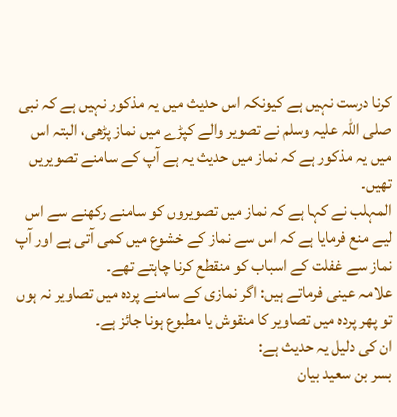کرنا درست نہیں ہے کیونکہ اس حدیث میں یہ مذکور نہیں ہے کہ نبی صلی اللہ علیہ وسلم نے تصویر والے کپڑے میں نماز پڑھی، البتہ اس میں یہ مذکور ہے کہ نماز میں حدیث یہ ہے آپ کے سامنے تصویریں تھیں۔
المہلب نے کہا ہے کہ نماز میں تصویروں کو سامنے رکھنے سے اس لیے منع فرمایا ہے کہ اس سے نماز کے خشوع میں کمی آتی ہے اور آپ نماز سے غفلت کے اسباب کو منقطع کرنا چاہتے تھے۔
علامہ عینی فرماتے ہیں: اگر نمازی کے سامنے پردہ میں تصاویر نہ ہوں تو پھر پردہ میں تصاویر کا منقوش یا مطبوع ہونا جائز ہے۔
ان کی دلیل یہ حدیث ہے:
بسر بن سعید بیان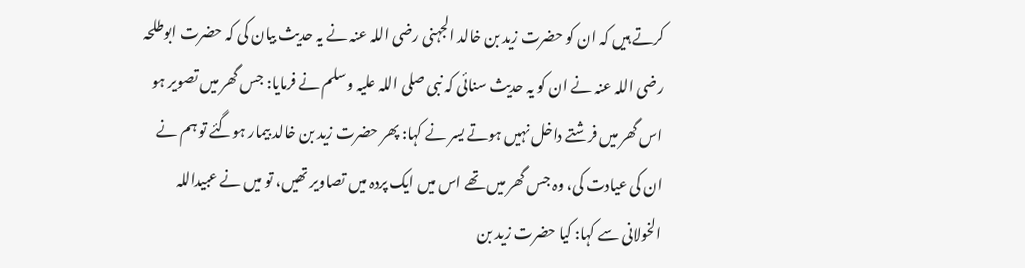کرتے ہیں کہ ان کو حضرت زید بن خالد الجہنی رضی اللہ عنہ نے یہ حدیث بیان کی کہ حضرت ابوطلحہ رضی اللہ عنہ نے ان کو یہ حدیث سنائی کہ نبی صلی اللہ علیہ وسلم نے فرمایا: جس گھر میں تصویر ہو اس گھر میں فرشتے داخل نہیں ہوتے یسر نے کہا: پھر حضرت زید بن خالد بیمار ہوگئے تو ہم نے ان کی عیادت کی، وہ جس گھر میں تھے اس میں ایک پردہ میں تصاویر تھیں، تو میں نے عبیداللہ الخولانی سے کہا: کیا حضرت زید بن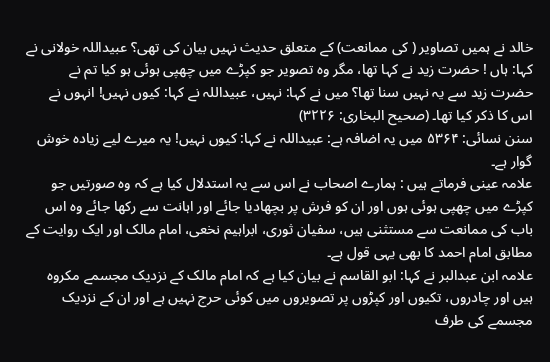خالد نے ہمیں تصاویر ( کی ممانعت) کے متعلق حدیث نہیں بیان کی تھی؟ عبیداللہ خولانی نے کہا: ہاں ! حضرت زید نے کہا تھا، مگر وہ تصویر جو کپڑے میں چھپی ہوئی ہو کیا تم نے حضرت زید سے یہ نہیں سنا تھا؟ میں نے کہا: نہیں، عبیداللہ نے کہا: کیوں نہیں! انہوں نے اس کا ذکر کیا تھا۔ (صحیح البخاری: ۳۲۲۶)
سنن نسائی: ۵۳۶۴ میں یہ اضافہ ہے: عبیداللہ نے کہا: کیوں نہیں! یہ میرے لیے زیادہ خوش گوار ہے۔
علامہ عینی فرماتے ہیں : ہمارے اصحاب نے اس سے یہ استدلال کیا ہے کہ وہ صورتیں جو کپڑے میں چھپی ہوئی ہوں اور ان کو فرش پر بچھادیا جائے اور اہانت سے رکھا جائے وہ اس باب کی ممانعت سے مستثنی ہیں، سفیان ثوری، ابراہیم نخعی، امام مالک اور ایک روایت کے مطابق امام احمد کا بھی یہی قول ہے۔
علامہ ابن عبدالبر نے کہا: ابو القاسم نے بیان کیا ہے کہ امام مالک کے نزدیک مجسمے مکروہ ہیں اور چادروں، تکیوں اور کپڑوں پر تصویروں میں کوئی حرج نہیں ہے اور ان کے نزدیک مجسمے کی طرف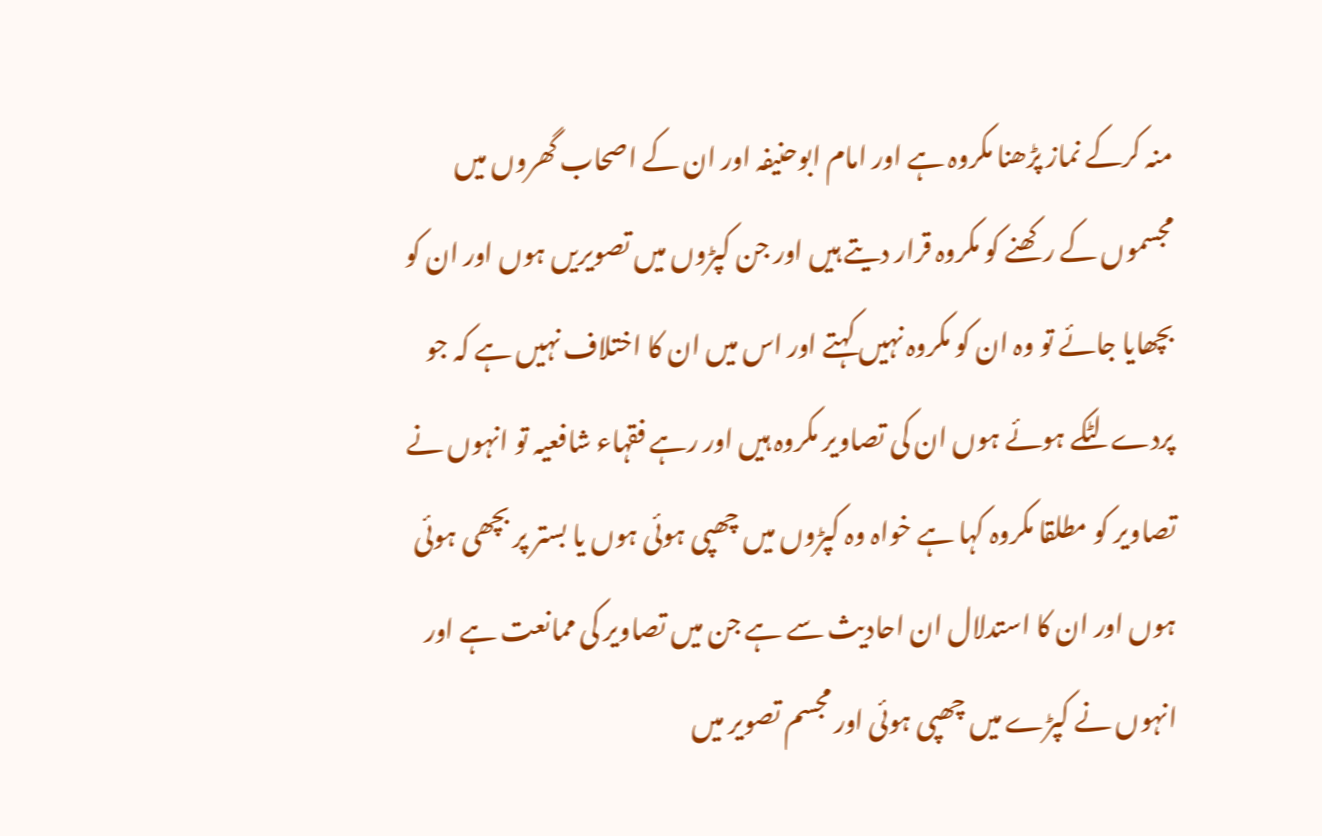منہ کرکے نماز پڑھنا مکروہ ہے اور امام ابوحنیفہ اور ان کے اصحاب گھروں میں مجسموں کے رکھنے کو مکروہ قرار دیتے ہیں اور جن کپڑوں میں تصویریں ہوں اور ان کو بچھایا جائے تو وہ ان کو مکروہ نہیں کہتے اور اس میں ان کا اختلاف نہیں ہے کہ جو پردے لٹکے ہوئے ہوں ان کی تصاویر مکروہ ہیں اور رہے فقہاء شافعیہ تو انہوں نے تصاویر کو مطلقا مکروہ کہا ہے خواہ وہ کپڑوں میں چھپی ہوئی ہوں یا بستر پر بچھی ہوئی ہوں اور ان کا استدلال ان احادیث سے ہے جن میں تصاویر کی ممانعت ہے اور انہوں نے کپڑے میں چھپی ہوئی اور مجسم تصویر میں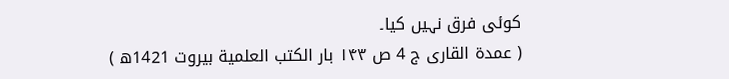کوئی فرق نہیں کیا۔
( عمدة القاری ج 4 ص ۱۴۳ بار الکتب العلمیة بیروت 1421ھ )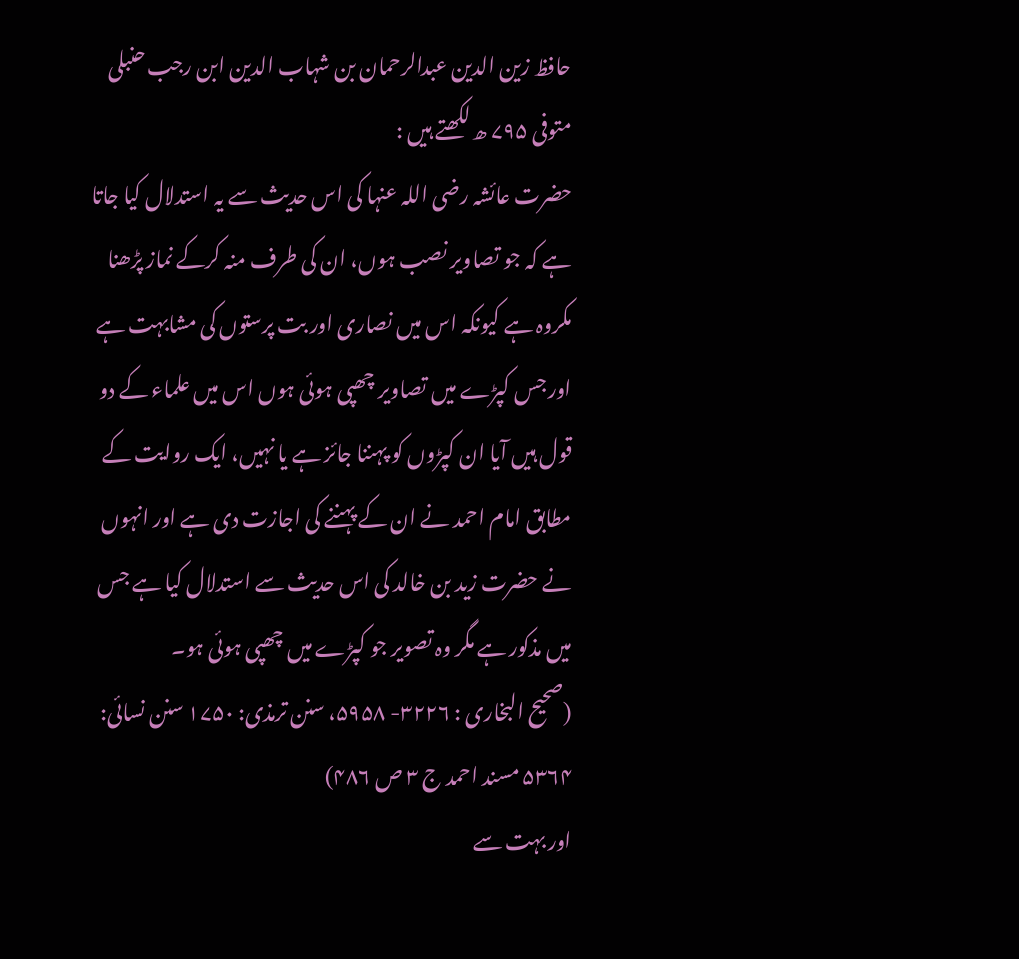حافظ زین الدین عبدالرحمان بن شہاب الدین ابن رجب حنبلی متوفی ۷۹۵ ھ لکھتے ہیں :
حضرت عائشہ رضی اللہ عنہا کی اس حدیث سے یہ استدلال کیا جاتا ہے کہ جو تصاویر نصب ہوں، ان کی طرف منہ کرکے نماز پڑھنا مکروہ ہے کیونکہ اس میں نصاری اور بت پرستوں کی مشابہت ہے اور جس کپڑے میں تصاویر چھپی ہوئی ہوں اس میں علماء کے دو قول ہیں آیا ان کپڑوں کو پہننا جائز ہے یا نہیں، ایک روایت کے مطابق امام احمد نے ان کے پہننے کی اجازت دی ہے اور انہوں نے حضرت زید بن خالد کی اس حدیث سے استدلال کیا ہے جس میں مذکور ہے مگر وہ تصویر جو کپڑے میں چھپی ہوئی ہو۔
(صحیح البخاری : ۳۲۲۶- ۵۹۵۸، سنن ترمذی: ۱۷۵۰ سنن نسائی: ۵۳۶۴ مسند احمد ج ۳ ص ۴۸۶)
اور بہت سے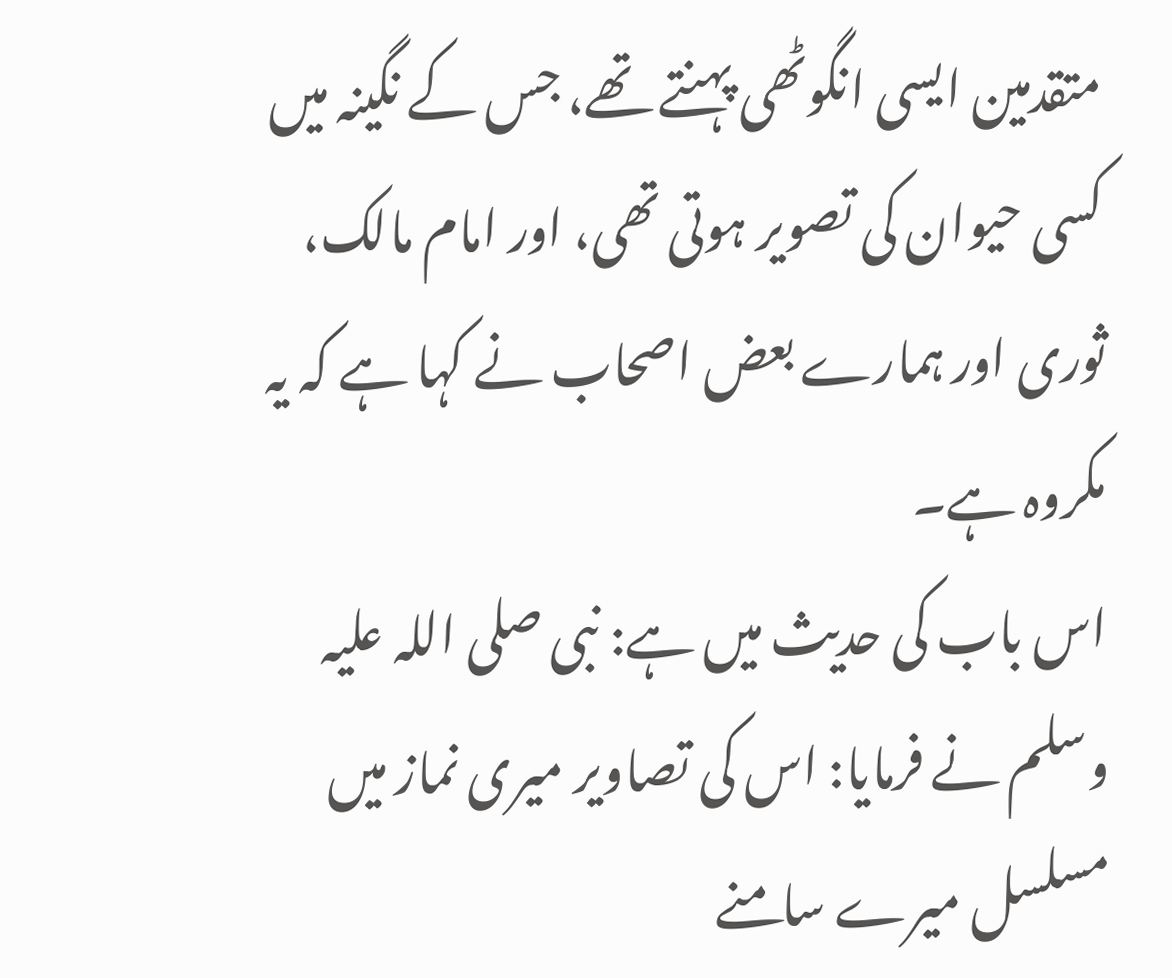متقدمین ایسی انگوٹھی پہنتے تھے، جس کے نگینہ میں کسی حیوان کی تصویر ہوتی تھی، اور امام مالک، ثوری اور ہمارے بعض اصحاب نے کہا ہے کہ یہ مکروہ ہے۔
اس باب کی حدیث میں ہے: نبی صلی اللہ علیہ وسلم نے فرمایا: اس کی تصاویر میری نماز میں مسلسل میرے سامنے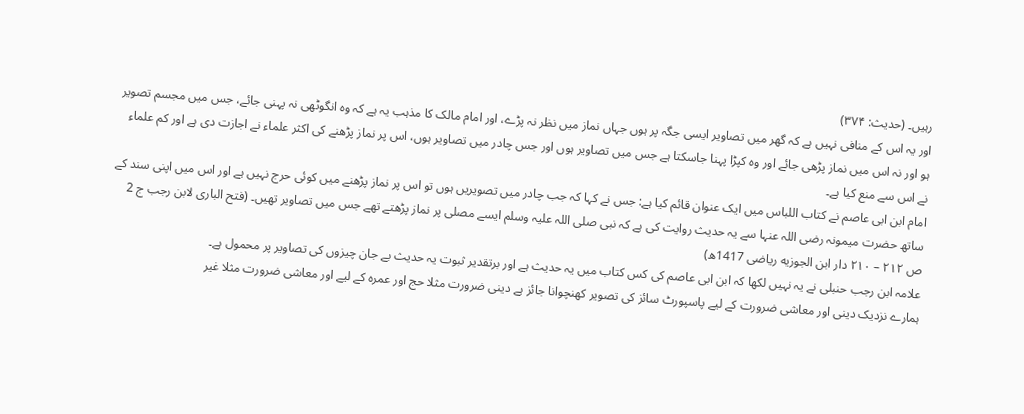رہیں۔ (حدیث: ۳۷۴)
اور یہ اس کے منافی نہیں ہے کہ گھر میں تصاویر ایسی جگہ پر ہوں جہاں نماز میں نظر نہ پڑے، اور امام مالک کا مذہب یہ ہے کہ وہ انگوٹھی نہ پہنی جائے، جس میں مجسم تصویر ہو اور نہ اس میں نماز پڑھی جائے اور وہ کپڑا پہنا جاسکتا ہے جس میں تصاویر ہوں اور جس چادر میں تصاویر ہوں، اس پر نماز پڑھنے کی اکثر علماء نے اجازت دی ہے اور کم علماء نے اس سے منع کیا ہے۔
امام ابن ابی عاصم نے کتاب اللباس میں ایک عنوان قائم کیا ہے: جس نے کہا کہ جب چادر میں تصویریں ہوں تو اس پر نماز پڑھنے میں کوئی حرج نہیں ہے اور اس میں اپنی سند کے ساتھ حضرت میمونہ رضی اللہ عنہا سے یہ حدیث روایت کی ہے کہ نبی صلی اللہ علیہ وسلم ایسے مصلی پر نماز پڑھتے تھے جس میں تصاویر تھیں۔ (فتح الباری لابن رجب ج 2 ص ۲۱۲ – ۲۱۰ دار ابن الجوزیه ریاضی 1417ھ)
علامہ ابن رجب حنبلی نے یہ نہیں لکھا کہ ابن ابی عاصم کی کس کتاب میں یہ حدیث ہے اور برتقدیر ثبوت یہ حدیث بے جان چیزوں کی تصاویر پر محمول ہے۔
ہمارے نزدیک دینی اور معاشی ضرورت کے لیے پاسپورٹ سائز کی تصویر کھنچوانا جائز ہے دینی ضرورت مثلا حج اور عمرہ کے لیے اور معاشی ضرورت مثلا غیر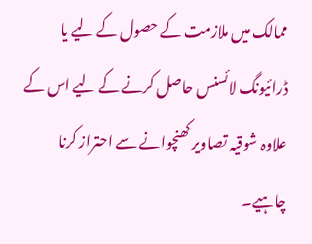ممالک میں ملازمت کے حصول کے لیے یا ڈرائیونگ لائسنس حاصل کرنے کے لیے اس کے علاوہ شوقیہ تصاویر کھنچوانے سے احتراز کرنا چاہیے۔